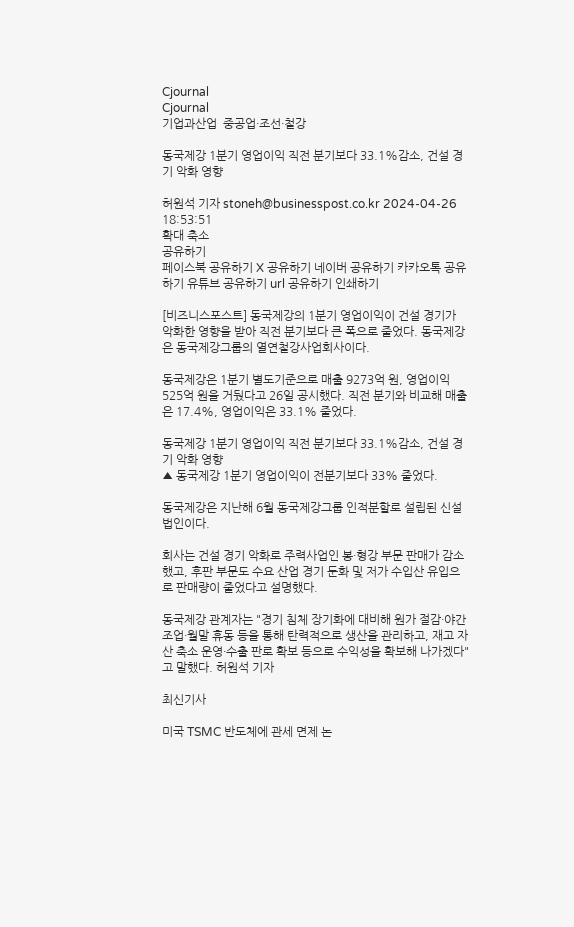Cjournal
Cjournal
기업과산업  중공업·조선·철강

동국제강 1분기 영업이익 직전 분기보다 33.1%감소, 건설 경기 악화 영향

허원석 기자 stoneh@businesspost.co.kr 2024-04-26 18:53:51
확대 축소
공유하기
페이스북 공유하기 X 공유하기 네이버 공유하기 카카오톡 공유하기 유튜브 공유하기 url 공유하기 인쇄하기

[비즈니스포스트] 동국제강의 1분기 영업이익이 건설 경기가 악화한 영향을 받아 직전 분기보다 큰 폭으로 줄었다. 동국제강은 동국제강그룹의 열연철강사업회사이다.

동국제강은 1분기 별도기준으로 매출 9273억 원, 영업이익 525억 원을 거뒀다고 26일 공시했다. 직전 분기와 비교해 매출은 17.4%, 영업이익은 33.1% 줄었다.

동국제강 1분기 영업이익 직전 분기보다 33.1%감소, 건설 경기 악화 영향
▲ 동국제강 1분기 영업이익이 전분기보다 33% 줄었다.

동국제강은 지난해 6월 동국제강그룹 인적분할로 설립된 신설 법인이다.

회사는 건설 경기 악화로 주력사업인 봉·형강 부문 판매가 감소했고, 후판 부문도 수요 산업 경기 둔화 및 저가 수입산 유입으로 판매량이 줄었다고 설명했다.

동국제강 관계자는 "경기 침체 장기화에 대비해 원가 절감·야간 조업·월말 휴동 등을 통해 탄력적으로 생산을 관리하고, 재고 자산 축소 운영·수출 판로 확보 등으로 수익성을 확보해 나가겠다"고 말했다. 허원석 기자

최신기사

미국 TSMC 반도체에 관세 면제 논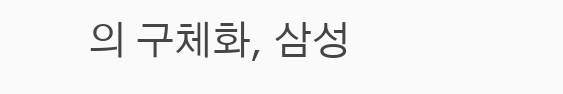의 구체화, 삼성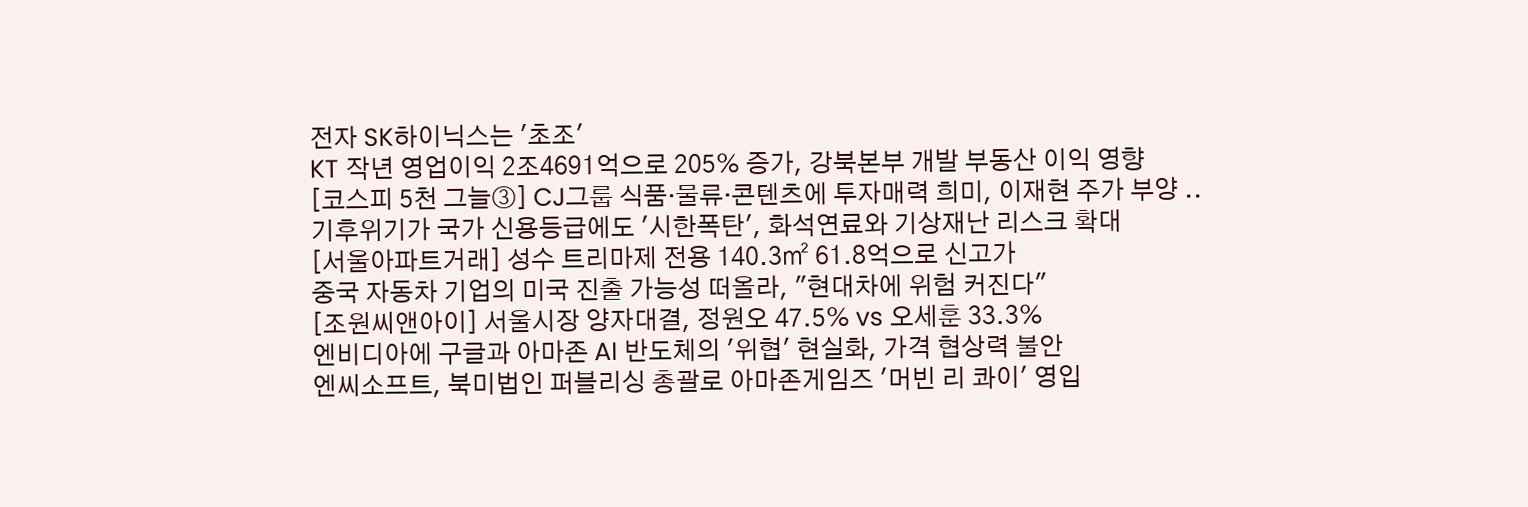전자 SK하이닉스는 '초조'
KT 작년 영업이익 2조4691억으로 205% 증가, 강북본부 개발 부동산 이익 영향
[코스피 5천 그늘③] CJ그룹 식품·물류·콘텐츠에 투자매력 희미, 이재현 주가 부양 ..
기후위기가 국가 신용등급에도 '시한폭탄', 화석연료와 기상재난 리스크 확대
[서울아파트거래] 성수 트리마제 전용 140.3㎡ 61.8억으로 신고가
중국 자동차 기업의 미국 진출 가능성 떠올라, "현대차에 위험 커진다"
[조원씨앤아이] 서울시장 양자대결, 정원오 47.5% vs 오세훈 33.3%
엔비디아에 구글과 아마존 AI 반도체의 '위협' 현실화, 가격 협상력 불안
엔씨소프트, 북미법인 퍼블리싱 총괄로 아마존게임즈 '머빈 리 콰이' 영입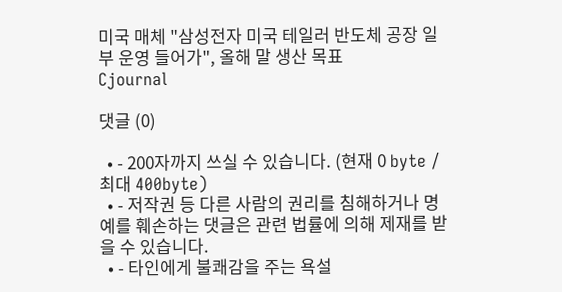미국 매체 "삼성전자 미국 테일러 반도체 공장 일부 운영 들어가", 올해 말 생산 목표
Cjournal

댓글 (0)

  • - 200자까지 쓰실 수 있습니다. (현재 0 byte / 최대 400byte)
  • - 저작권 등 다른 사람의 권리를 침해하거나 명예를 훼손하는 댓글은 관련 법률에 의해 제재를 받을 수 있습니다.
  • - 타인에게 불쾌감을 주는 욕설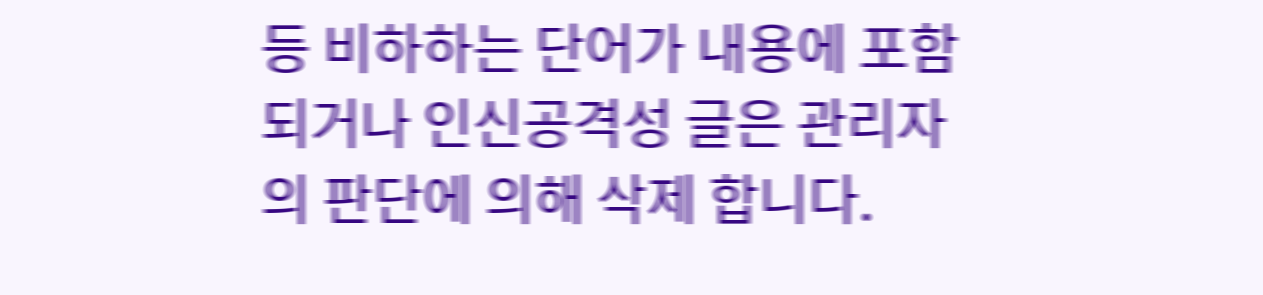등 비하하는 단어가 내용에 포함되거나 인신공격성 글은 관리자의 판단에 의해 삭제 합니다.